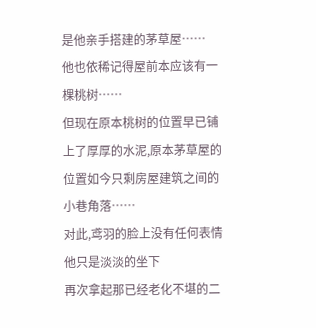是他亲手搭建的茅草屋……
他也依稀记得屋前本应该有一棵桃树……
但现在原本桃树的位置早已铺上了厚厚的水泥,原本茅草屋的位置如今只剩房屋建筑之间的小巷角落……
对此,鸢羽的脸上没有任何表情
他只是淡淡的坐下
再次拿起那已经老化不堪的二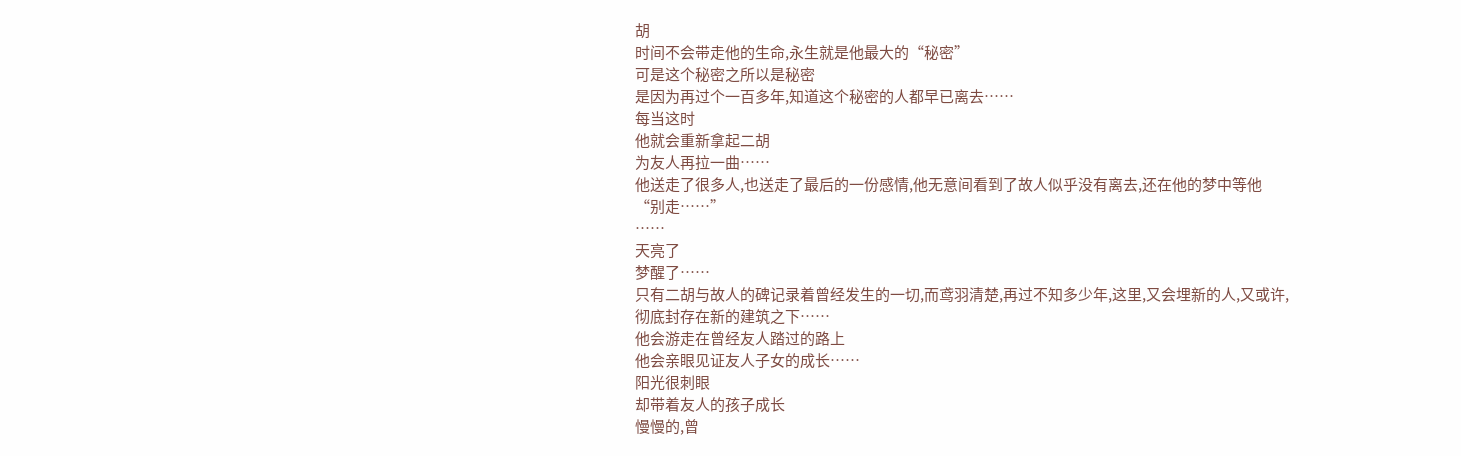胡
时间不会带走他的生命,永生就是他最大的“秘密”
可是这个秘密之所以是秘密
是因为再过个一百多年,知道这个秘密的人都早已离去……
每当这时
他就会重新拿起二胡
为友人再拉一曲……
他送走了很多人,也送走了最后的一份感情,他无意间看到了故人似乎没有离去,还在他的梦中等他
“别走……”
……
天亮了
梦醒了……
只有二胡与故人的碑记录着曾经发生的一切,而鸢羽清楚,再过不知多少年,这里,又会埋新的人,又或许,彻底封存在新的建筑之下……
他会游走在曾经友人踏过的路上
他会亲眼见证友人子女的成长……
阳光很刺眼
却带着友人的孩子成长
慢慢的,曾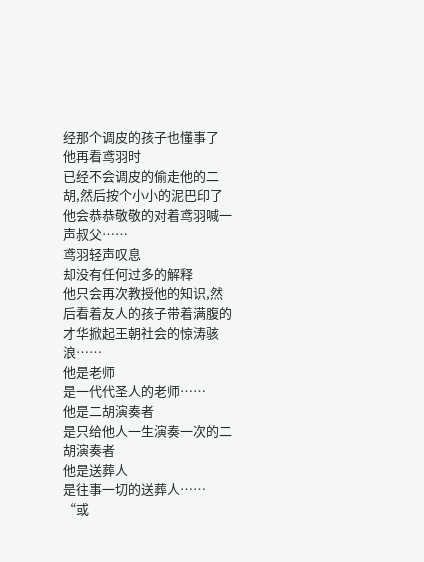经那个调皮的孩子也懂事了
他再看鸢羽时
已经不会调皮的偷走他的二胡,然后按个小小的泥巴印了
他会恭恭敬敬的对着鸢羽喊一声叔父……
鸢羽轻声叹息
却没有任何过多的解释
他只会再次教授他的知识,然后看着友人的孩子带着满腹的才华掀起王朝社会的惊涛骇浪……
他是老师
是一代代圣人的老师……
他是二胡演奏者
是只给他人一生演奏一次的二胡演奏者
他是送葬人
是往事一切的送葬人……
“或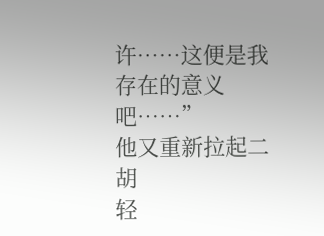许……这便是我存在的意义吧……”
他又重新拉起二胡
轻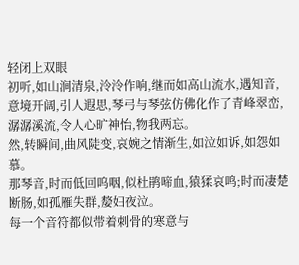轻闭上双眼
初听,如山涧清泉,泠泠作响,继而如高山流水,遇知音,意境开阔,引人遐思,琴弓与琴弦仿佛化作了青峰翠峦,潺潺溪流,令人心旷神怡,物我两忘。
然,转瞬间,曲风陡变,哀婉之情渐生,如泣如诉,如怨如慕。
那琴音,时而低回呜咽,似杜鹃啼血,猿猱哀鸣;时而凄楚断肠,如孤雁失群,嫠妇夜泣。
每一个音符都似带着刺骨的寒意与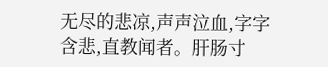无尽的悲凉,声声泣血,字字含悲,直教闻者。肝肠寸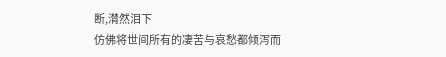断,潸然泪下
仿佛将世间所有的凄苦与哀愁都倾泻而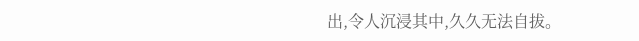出,令人沉浸其中,久久无法自拔。